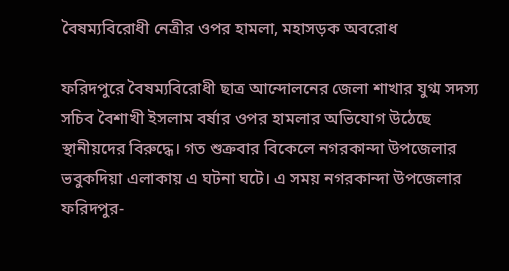বৈষম্যবিরোধী নেত্রীর ওপর হামলা, মহাসড়ক অবরোধ

ফরিদপুরে বৈষম্যবিরোধী ছাত্র আন্দোলনের জেলা শাখার যুগ্ম সদস্য সচিব বৈশাখী ইসলাম বর্ষার ওপর হামলার অভিযোগ উঠেছে স্থানীয়দের বিরুদ্ধে। গত শুক্রবার বিকেলে নগরকান্দা উপজেলার ভবুকদিয়া এলাকায় এ ঘটনা ঘটে। এ সময় নগরকান্দা উপজেলার ফরিদপুর-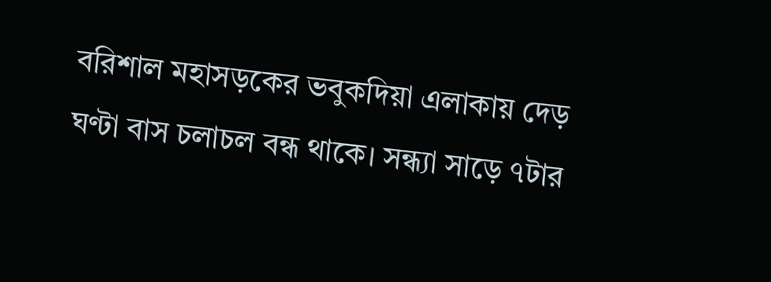বরিশাল মহাসড়কের ভবুকদিয়া এলাকায় দেড় ঘণ্টা বাস চলাচল বন্ধ থাকে। সন্ধ্যা সাড়ে ৭টার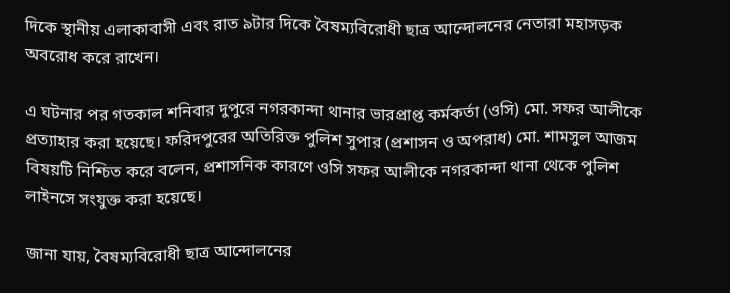দিকে স্থানীয় এলাকাবাসী এবং রাত ৯টার দিকে বৈষম্যবিরোধী ছাত্র আন্দোলনের নেতারা মহাসড়ক অবরোধ করে রাখেন।

এ ঘটনার পর গতকাল শনিবার দুপুরে নগরকান্দা থানার ভারপ্রাপ্ত কর্মকর্তা (ওসি) মো. সফর আলীকে প্রত্যাহার করা হয়েছে। ফরিদপুরের অতিরিক্ত পুলিশ সুপার (প্রশাসন ও অপরাধ) মো. শামসুল আজম বিষয়টি নিশ্চিত করে বলেন, প্রশাসনিক কারণে ওসি সফর আলীকে নগরকান্দা থানা থেকে পুলিশ লাইনসে সংযুক্ত করা হয়েছে।

জানা যায়, বৈষম্যবিরোধী ছাত্র আন্দোলনের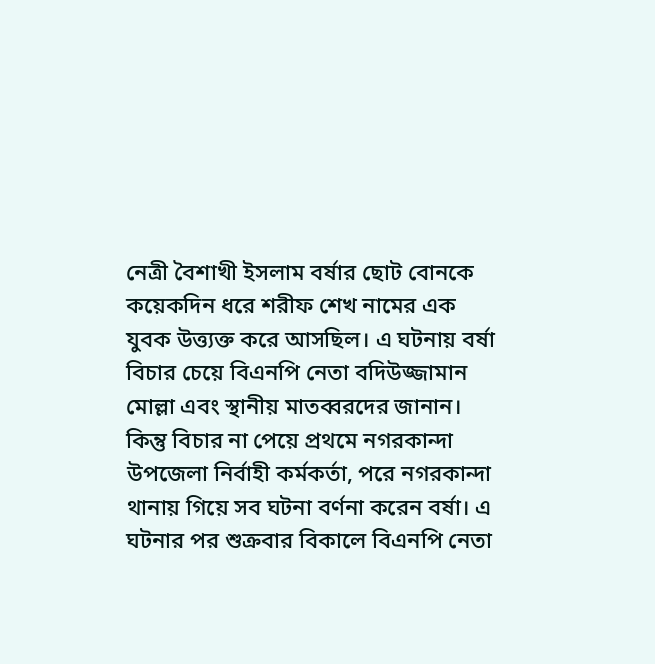নেত্রী বৈশাখী ইসলাম বর্ষার ছোট বোনকে কয়েকদিন ধরে শরীফ শেখ নামের এক যুবক উত্ত্যক্ত করে আসছিল। এ ঘটনায় বর্ষা বিচার চেয়ে বিএনপি নেতা বদিউজ্জামান মোল্লা এবং স্থানীয় মাতব্বরদের জানান। কিন্তু বিচার না পেয়ে প্রথমে নগরকান্দা উপজেলা নির্বাহী কর্মকর্তা, পরে নগরকান্দা থানায় গিয়ে সব ঘটনা বর্ণনা করেন বর্ষা। এ ঘটনার পর শুক্রবার বিকালে বিএনপি নেতা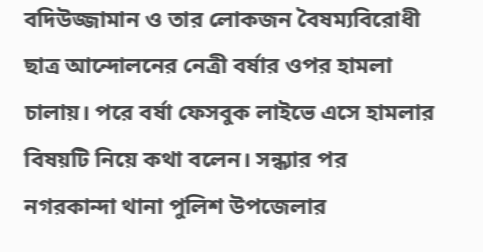বদিউজ্জামান ও তার লোকজন বৈষম্যবিরোধী ছাত্র আন্দোলনের নেত্রী বর্ষার ওপর হামলা চালায়। পরে বর্ষা ফেসবুক লাইভে এসে হামলার বিষয়টি নিয়ে কথা বলেন। সন্ধ্যার পর নগরকান্দা থানা পুলিশ উপজেলার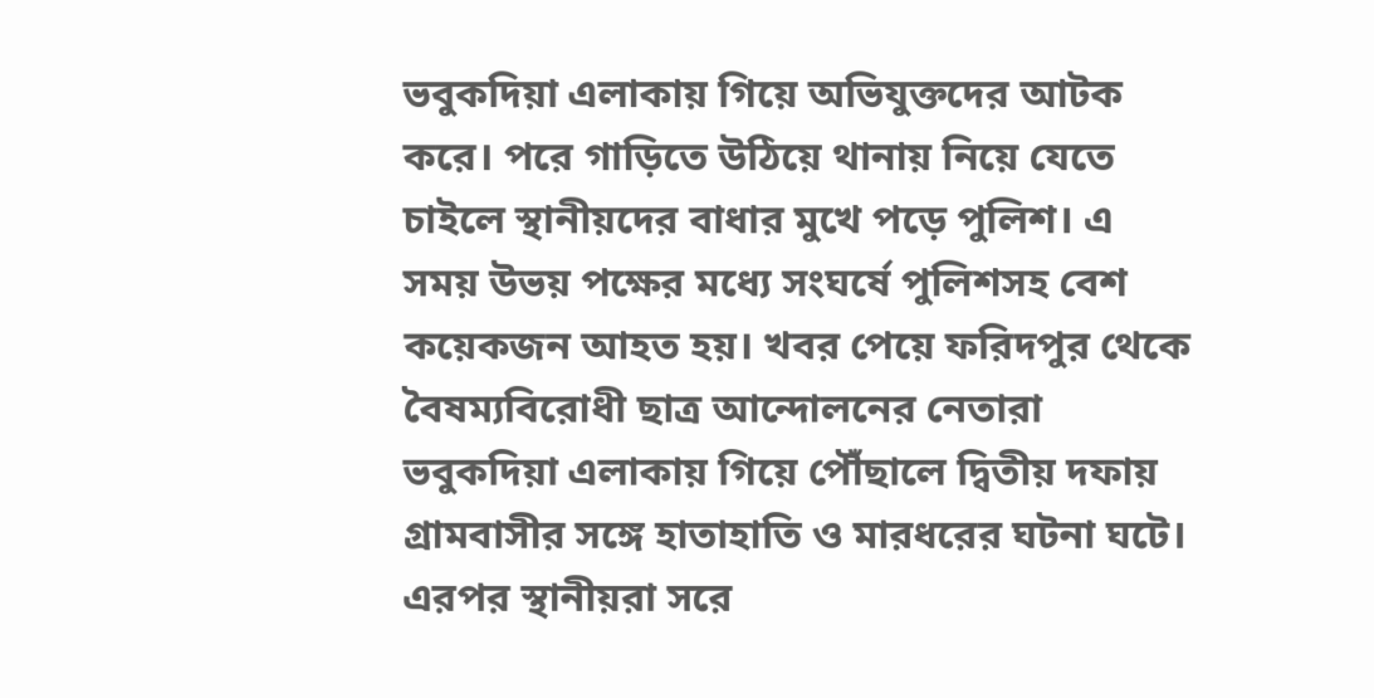ভবুকদিয়া এলাকায় গিয়ে অভিযুক্তদের আটক করে। পরে গাড়িতে উঠিয়ে থানায় নিয়ে যেতে চাইলে স্থানীয়দের বাধার মুখে পড়ে পুলিশ। এ সময় উভয় পক্ষের মধ্যে সংঘর্ষে পুলিশসহ বেশ কয়েকজন আহত হয়। খবর পেয়ে ফরিদপুর থেকে বৈষম্যবিরোধী ছাত্র আন্দোলনের নেতারা ভবুকদিয়া এলাকায় গিয়ে পৌঁছালে দ্বিতীয় দফায় গ্রামবাসীর সঙ্গে হাতাহাতি ও মারধরের ঘটনা ঘটে। এরপর স্থানীয়রা সরে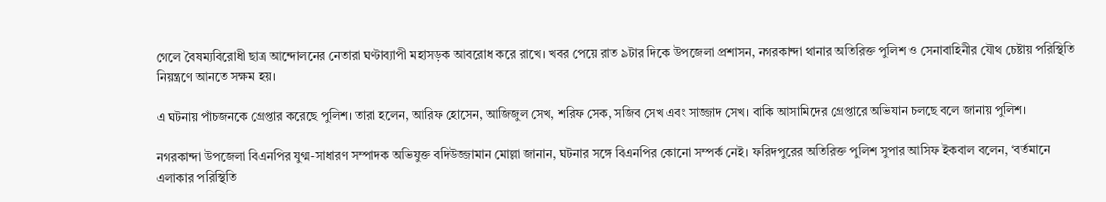গেলে বৈষম্যবিরোধী ছাত্র আন্দোলনের নেতারা ঘণ্টাব্যাপী মহাসড়ক আবরোধ করে রাখে। খবর পেয়ে রাত ৯টার দিকে উপজেলা প্রশাসন, নগরকান্দা থানার অতিরিক্ত পুলিশ ও সেনাবাহিনীর যৌথ চেষ্টায় পরিস্থিতি নিয়ন্ত্রণে আনতে সক্ষম হয়।

এ ঘটনায় পাঁচজনকে গ্রেপ্তার করেছে পুলিশ। তারা হলেন, আরিফ হোসেন, আজিজুল সেখ, শরিফ সেক, সজিব সেখ এবং সাজ্জাদ সেখ। বাকি আসামিদের গ্রেপ্তারে অভিযান চলছে বলে জানায় পুলিশ।

নগরকান্দা উপজেলা বিএনপির যুগ্ম-সাধারণ সম্পাদক অভিযুক্ত বদিউজ্জামান মোল্লা জানান, ঘটনার সঙ্গে বিএনপির কোনো সম্পর্ক নেই। ফরিদপুরের অতিরিক্ত পুলিশ সুপার আসিফ ইকবাল বলেন, ‘বর্তমানে এলাকার পরিস্থিতি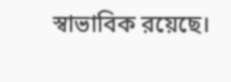স্বাভাবিক রয়েছে।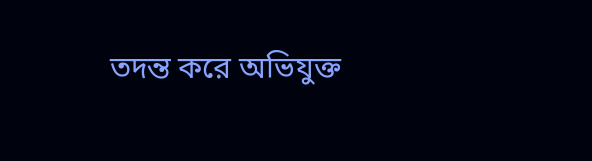তদন্ত করে অভিযুক্ত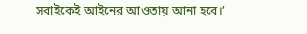সবাইকেই আইনের আওতায় আনা হবে।’